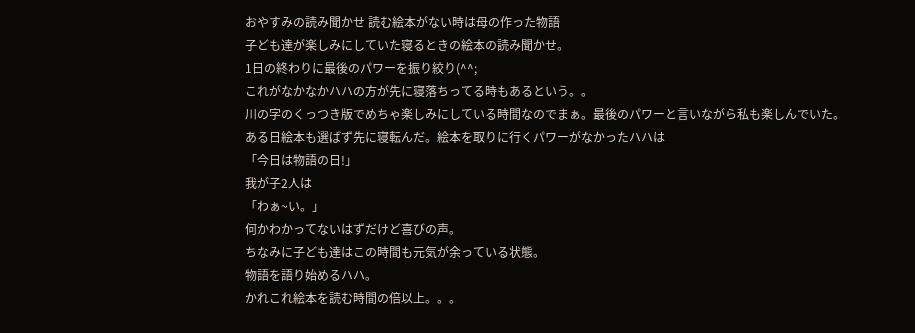おやすみの読み聞かせ 読む絵本がない時は母の作った物語
子ども達が楽しみにしていた寝るときの絵本の読み聞かせ。
1日の終わりに最後のパワーを振り絞り(^^;
これがなかなかハハの方が先に寝落ちってる時もあるという。。
川の字のくっつき版でめちゃ楽しみにしている時間なのでまぁ。最後のパワーと言いながら私も楽しんでいた。
ある日絵本も選ばず先に寝転んだ。絵本を取りに行くパワーがなかったハハは
「今日は物語の日!」
我が子2人は
「わぁ~い。」
何かわかってないはずだけど喜びの声。
ちなみに子ども達はこの時間も元気が余っている状態。
物語を語り始めるハハ。
かれこれ絵本を読む時間の倍以上。。。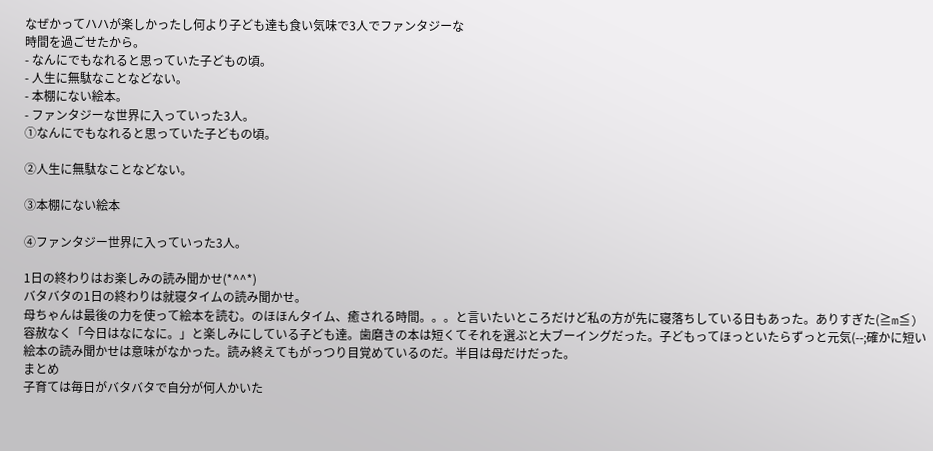なぜかってハハが楽しかったし何より子ども達も食い気味で3人でファンタジーな
時間を過ごせたから。
- なんにでもなれると思っていた子どもの頃。
- 人生に無駄なことなどない。
- 本棚にない絵本。
- ファンタジーな世界に入っていった3人。
①なんにでもなれると思っていた子どもの頃。

②人生に無駄なことなどない。

③本棚にない絵本

④ファンタジー世界に入っていった3人。

1日の終わりはお楽しみの読み聞かせ(*^^*)
バタバタの1日の終わりは就寝タイムの読み聞かせ。
母ちゃんは最後の力を使って絵本を読む。のほほんタイム、癒される時間。。。と言いたいところだけど私の方が先に寝落ちしている日もあった。ありすぎた(≧m≦)容赦なく「今日はなになに。」と楽しみにしている子ども達。歯磨きの本は短くてそれを選ぶと大ブーイングだった。子どもってほっといたらずっと元気(--;確かに短い絵本の読み聞かせは意味がなかった。読み終えてもがっつり目覚めているのだ。半目は母だけだった。
まとめ
子育ては毎日がバタバタで自分が何人かいた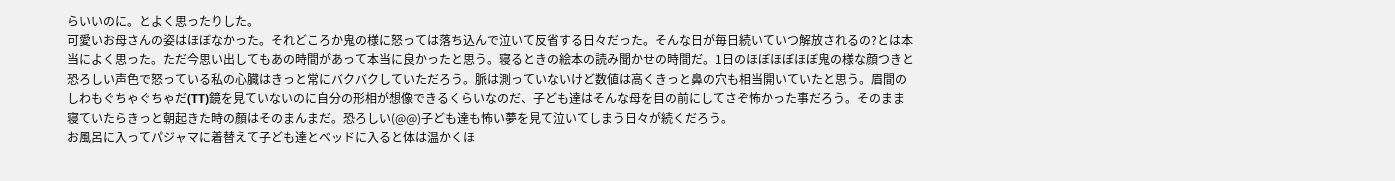らいいのに。とよく思ったりした。
可愛いお母さんの姿はほぼなかった。それどころか鬼の様に怒っては落ち込んで泣いて反省する日々だった。そんな日が毎日続いていつ解放されるの?とは本当によく思った。ただ今思い出してもあの時間があって本当に良かったと思う。寝るときの絵本の読み聞かせの時間だ。1日のほぼほぼほぼ鬼の様な顔つきと恐ろしい声色で怒っている私の心臓はきっと常にバクバクしていただろう。脈は測っていないけど数値は高くきっと鼻の穴も相当開いていたと思う。眉間のしわもぐちゃぐちゃだ(TT)鏡を見ていないのに自分の形相が想像できるくらいなのだ、子ども達はそんな母を目の前にしてさぞ怖かった事だろう。そのまま寝ていたらきっと朝起きた時の顏はそのまんまだ。恐ろしい(@@)子ども達も怖い夢を見て泣いてしまう日々が続くだろう。
お風呂に入ってパジャマに着替えて子ども達とベッドに入ると体は温かくほ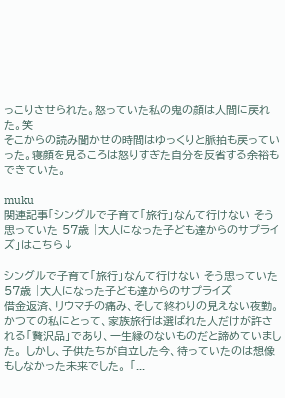っこりさせられた。怒っていた私の鬼の顏は人間に戻れた。笑
そこからの読み聞かせの時間はゆっくりと脈拍も戻っていった。寝顔を見るころは怒りすぎた自分を反省する余裕もできていた。

muku
関連記事「シングルで子育て「旅行」なんて行けない そう思っていた 57歳 |大人になった子ども達からのサプライズ」はこちら↓

シングルで子育て「旅行」なんて行けない そう思っていた 57歳 |大人になった子ども達からのサプライズ
借金返済、リウマチの痛み、そして終わりの見えない夜勤。かつての私にとって、家族旅行は選ばれた人だけが許される「贅沢品」であり、一生縁のないものだと諦めていました。 しかし、子供たちが自立した今、待っていたのは想像もしなかった未来でした。 「...